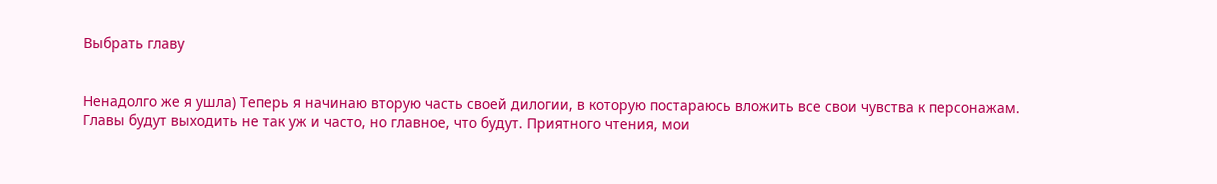Выбрать главу


Ненадолго же я ушла) Теперь я начинаю вторую часть своей дилогии, в которую постараюсь вложить все свои чувства к персонажам. Главы будут выходить не так уж и часто, но главное, что будут. Приятного чтения, мои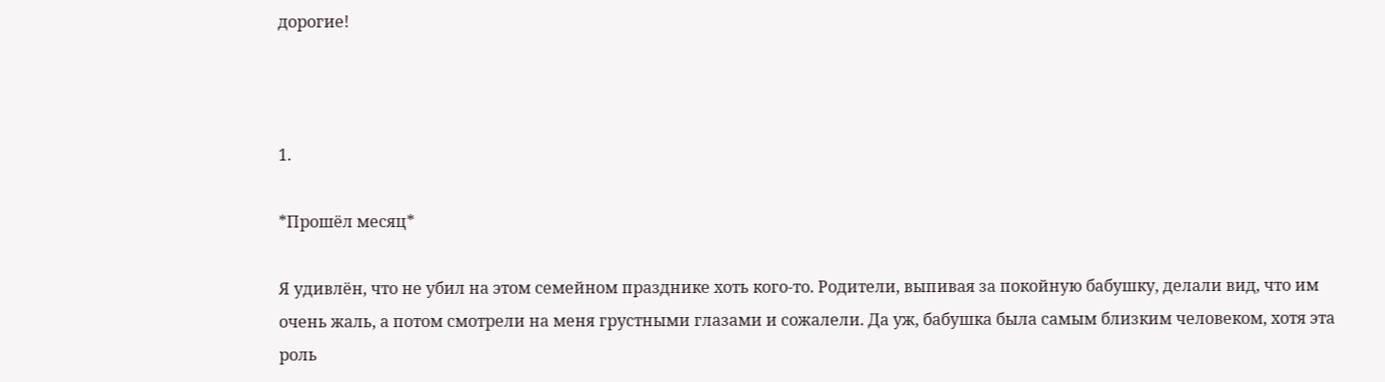дорогие!



1.

*Прошёл месяц*

Я удивлён, что не убил на этом семейном празднике хоть кого-то. Родители, выпивая за покойную бабушку, делали вид, что им очень жаль, а потом смотрели на меня грустными глазами и сожалели. Да уж, бабушка была самым близким человеком, хотя эта роль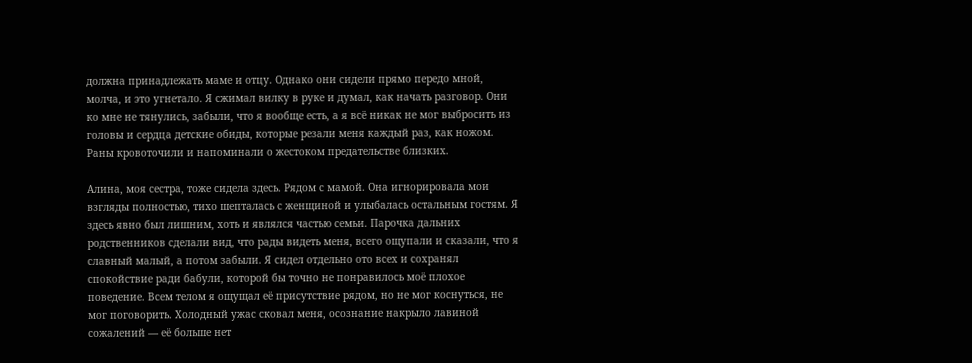должна принадлежать маме и отцу. Однако они сидели прямо передо мной, молча, и это угнетало. Я сжимал вилку в руке и думал, как начать разговор. Они ко мне не тянулись, забыли, что я вообще есть, а я всё никак не мог выбросить из головы и сердца детские обиды, которые резали меня каждый раз, как ножом. Раны кровоточили и напоминали о жестоком предательстве близких.

Алина, моя сестра, тоже сидела здесь. Рядом с мамой. Она игнорировала мои взгляды полностью, тихо шепталась с женщиной и улыбалась остальным гостям. Я здесь явно был лишним, хоть и являлся частью семьи. Парочка дальних родственников сделали вид, что рады видеть меня, всего ощупали и сказали, что я славный малый, а потом забыли. Я сидел отдельно ото всех и сохранял спокойствие ради бабули, которой бы точно не понравилось моё плохое поведение. Всем телом я ощущал её присутствие рядом, но не мог коснуться, не мог поговорить. Холодный ужас сковал меня, осознание накрыло лавиной сожалений — её больше нет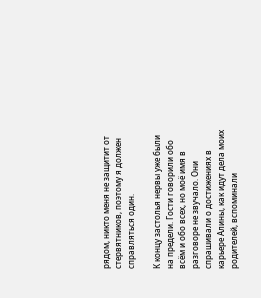рядом, никто меня не защитит от стервятников, поэтому я должен справляться один.

К концу застолья нервы уже были на предели. Гости говорили обо всём и обо всех, но моё имя в разговоре не звучало. Они спрашивали о достижениях в карьере Алины, как идут дела моих родителей, вспоминали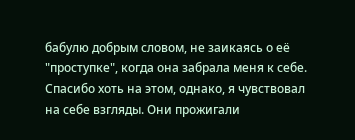бабулю добрым словом, не заикаясь о её "проступке", когда она забрала меня к себе. Спасибо хоть на этом, однако, я чувствовал на себе взгляды. Они прожигали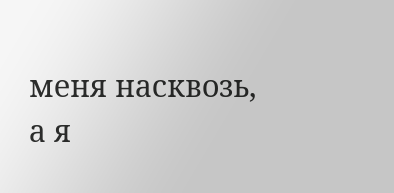меня насквозь, а я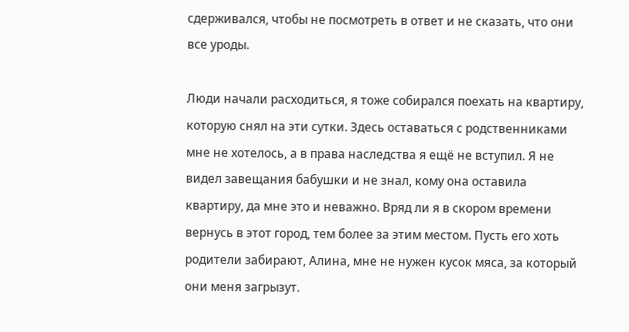сдерживался, чтобы не посмотреть в ответ и не сказать, что они все уроды.

Люди начали расходиться, я тоже собирался поехать на квартиру, которую снял на эти сутки. Здесь оставаться с родственниками мне не хотелось, а в права наследства я ещё не вступил. Я не видел завещания бабушки и не знал, кому она оставила квартиру, да мне это и неважно. Вряд ли я в скором времени вернусь в этот город, тем более за этим местом. Пусть его хоть родители забирают, Алина, мне не нужен кусок мяса, за который они меня загрызут.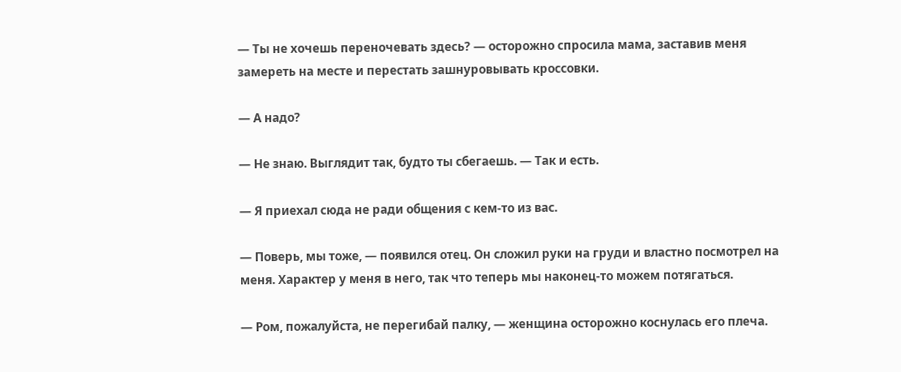— Ты не хочешь переночевать здесь? — осторожно спросила мама, заставив меня замереть на месте и перестать зашнуровывать кроссовки.

— А надо?

— Не знаю. Выглядит так, будто ты сбегаешь. — Так и есть.

— Я приехал сюда не ради общения с кем-то из вас.

— Поверь, мы тоже, — появился отец. Он сложил руки на груди и властно посмотрел на меня. Характер у меня в него, так что теперь мы наконец-то можем потягаться.

— Ром, пожалуйста, не перегибай палку, — женщина осторожно коснулась его плеча.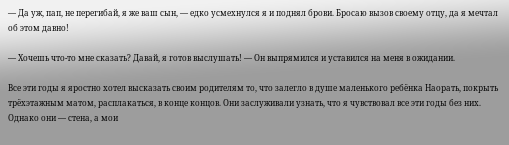— Да уж, пап, не перегибай, я же ваш сын, — едко усмехнулся я и поднял брови. Бросаю вызов своему отцу, да я мечтал об этом давно!

— Хочешь что-то мне сказать? Давай, я готов выслушать! — Он выпрямился и уставился на меня в ожидании.

Все эти годы я яростно хотел высказать своим родителям то, что залегло в душе маленького ребёнка Наорать, покрыть трёхэтажным матом, расплакаться, в конце концов. Они заслуживали узнать, что я чувствовал все эти годы без них. Однако они — стена, а мои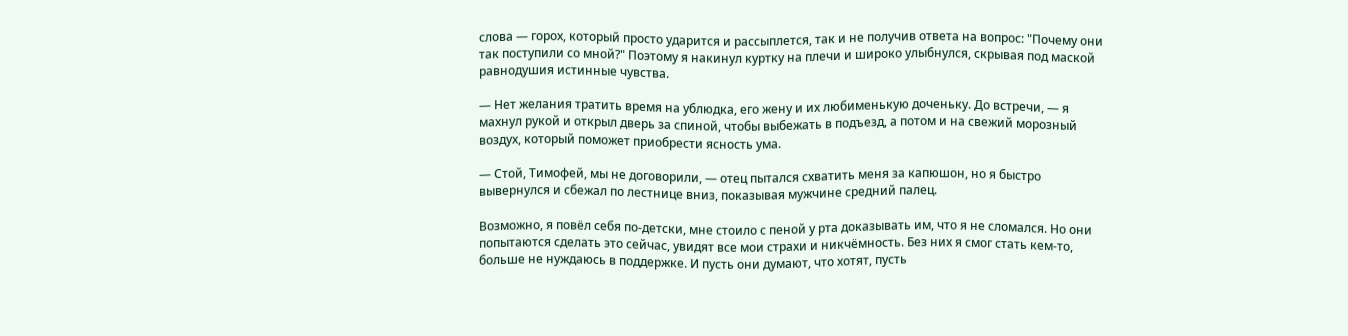слова — горох, который просто ударится и рассыплется, так и не получив ответа на вопрос: "Почему они так поступили со мной?" Поэтому я накинул куртку на плечи и широко улыбнулся, скрывая под маской равнодушия истинные чувства.

— Нет желания тратить время на ублюдка, его жену и их любименькую доченьку. До встречи, — я махнул рукой и открыл дверь за спиной, чтобы выбежать в подъезд, а потом и на свежий морозный воздух, который поможет приобрести ясность ума.

— Стой, Тимофей, мы не договорили, — отец пытался схватить меня за капюшон, но я быстро вывернулся и сбежал по лестнице вниз, показывая мужчине средний палец.

Возможно, я повёл себя по-детски, мне стоило с пеной у рта доказывать им, что я не сломался. Но они попытаются сделать это сейчас, увидят все мои страхи и никчёмность. Без них я смог стать кем-то, больше не нуждаюсь в поддержке. И пусть они думают, что хотят, пусть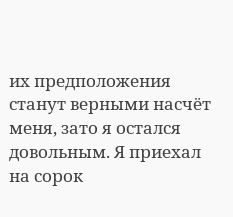их предположения станут верными насчёт меня, зато я остался довольным. Я приехал на сорок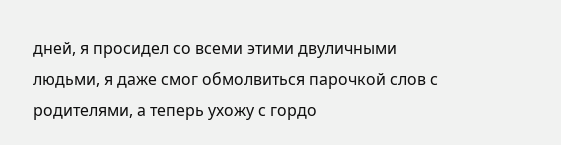дней, я просидел со всеми этими двуличными людьми, я даже смог обмолвиться парочкой слов с родителями, а теперь ухожу с гордо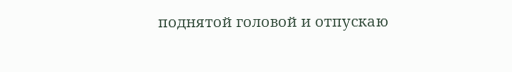поднятой головой и отпускаю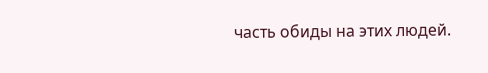часть обиды на этих людей.